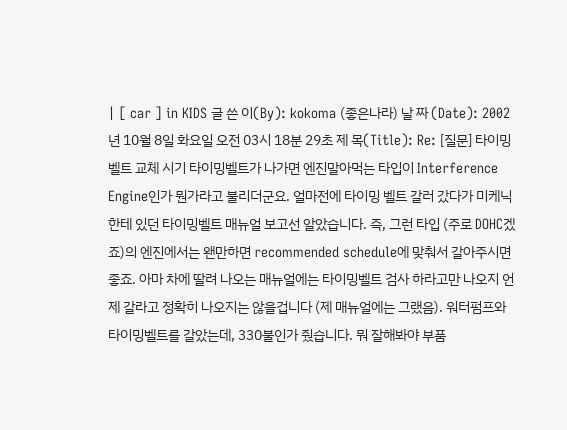| [ car ] in KIDS 글 쓴 이(By): kokoma (좋은나라) 날 짜 (Date): 2002년 10월 8일 화요일 오전 03시 18분 29초 제 목(Title): Re: [질문] 타이밍 벨트 교체 시기 타이밍벨트가 나가면 엔진말아먹는 타입이 Interference Engine인가 뭔가라고 불리더군요. 얼마전에 타이밍 벨트 갈러 갔다가 미케닉한테 있던 타이밍벨트 매뉴얼 보고선 알았습니다. 즉, 그런 타입 (주로 DOHC겠죠)의 엔진에서는 왠만하면 recommended schedule에 맞춰서 갈아주시면 좋죠. 아마 차에 딸려 나오는 매뉴얼에는 타이밍벨트 검사 하라고만 나오지 언제 갈라고 정확히 나오지는 않을겁니다 (제 매뉴얼에는 그랬음). 워터펌프와 타이밍벨트를 갈았는데, 330불인가 줬습니다. 뭐 잘해봐야 부품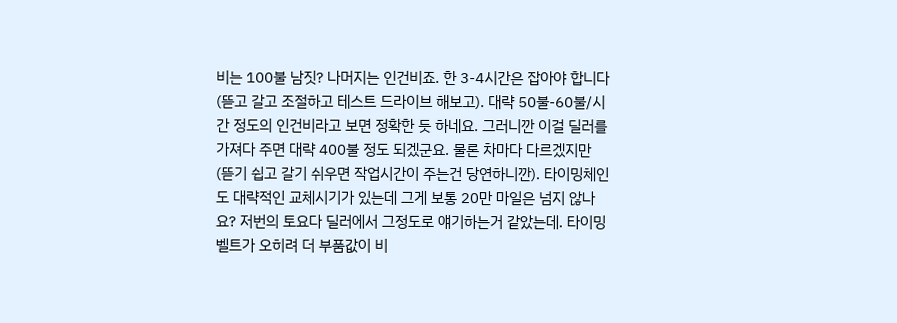비는 100불 남짓? 나머지는 인건비죠. 한 3-4시간은 잡아야 합니다 (뜯고 갈고 조절하고 테스트 드라이브 해보고). 대략 50불-60불/시간 정도의 인건비라고 보면 정확한 듯 하네요. 그러니깐 이걸 딜러를 가져다 주면 대략 400불 정도 되겠군요. 물론 차마다 다르겠지만 (뜯기 쉽고 갈기 쉬우면 작업시간이 주는건 당연하니깐). 타이밍체인도 대략적인 교체시기가 있는데 그게 보통 20만 마일은 넘지 않나요? 저번의 토요다 딜러에서 그정도로 얘기하는거 같았는데. 타이밍벨트가 오히려 더 부품값이 비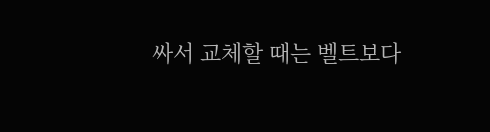싸서 교체할 때는 벨트보다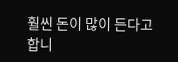훨씬 돈이 많이 든다고 합니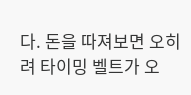다. 돈을 따져보면 오히려 타이밍 벨트가 오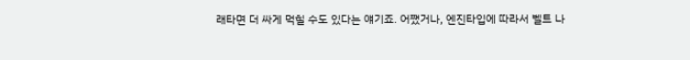래타면 더 싸게 먹힐 수도 있다는 얘기죠. 어쨌거나, 엔진타입에 따라서 벨트 나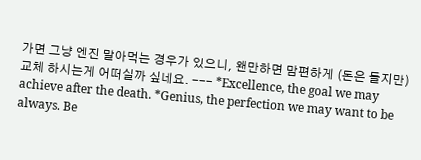가면 그냥 엔진 말아먹는 경우가 있으니, 왠만하면 맘편하게 (돈은 들지만) 교체 하시는게 어떠실까 싶네요. --- *Excellence, the goal we may achieve after the death. *Genius, the perfection we may want to be always. Be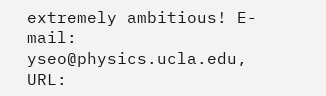extremely ambitious! E-mail: yseo@physics.ucla.edu, URL: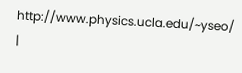http://www.physics.ucla.edu/~yseo/ |